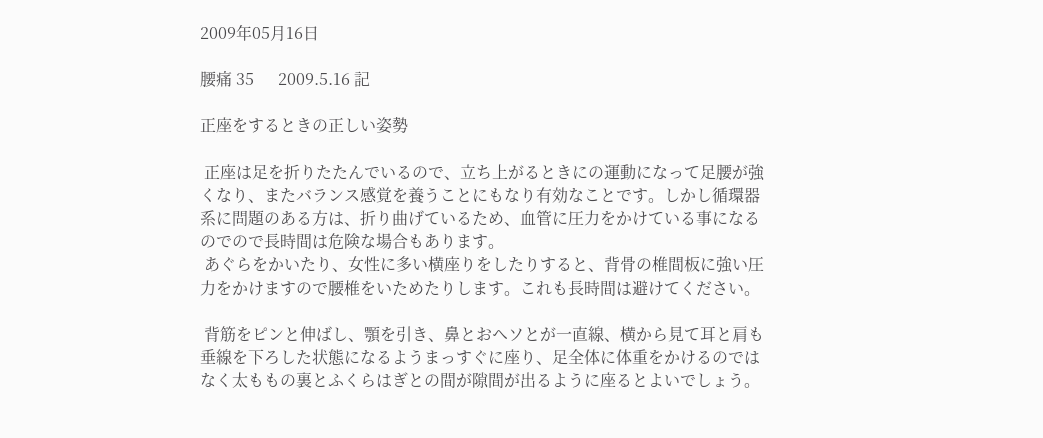2009年05月16日

腰痛 35      2009.5.16 記

正座をするときの正しい姿勢

 正座は足を折りたたんでいるので、立ち上がるときにの運動になって足腰が強くなり、またバランス感覚を養うことにもなり有効なことです。しかし循環器系に問題のある方は、折り曲げているため、血管に圧力をかけている事になるのでので長時間は危険な場合もあります。
 あぐらをかいたり、女性に多い横座りをしたりすると、背骨の椎間板に強い圧力をかけますので腰椎をいためたりします。これも長時間は避けてください。

 背筋をピンと伸ばし、顎を引き、鼻とおヘソとが一直線、横から見て耳と肩も垂線を下ろした状態になるようまっすぐに座り、足全体に体重をかけるのではなく太ももの裏とふくらはぎとの間が隙間が出るように座るとよいでしょう。